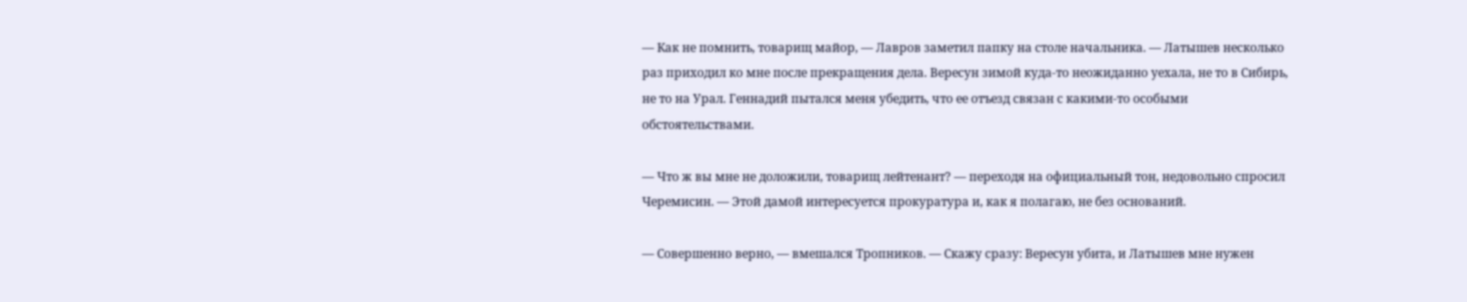— Как не помнить, товарищ майор, — Лавров заметил папку на столе начальника. — Латышев несколько раз приходил ко мне после прекращения дела. Вересун зимой куда-то неожиданно уехала, не то в Сибирь, не то на Урал. Геннадий пытался меня убедить, что ее отъезд связан с какими-то особыми обстоятельствами.

— Что ж вы мне не доложили, товарищ лейтенант? — переходя на официальный тон, недовольно спросил Черемисин. — Этой дамой интересуется прокуратура и, как я полагаю, не без оснований.

— Совершенно верно, — вмешался Тропников. — Скажу сразу: Вересун убита, и Латышев мне нужен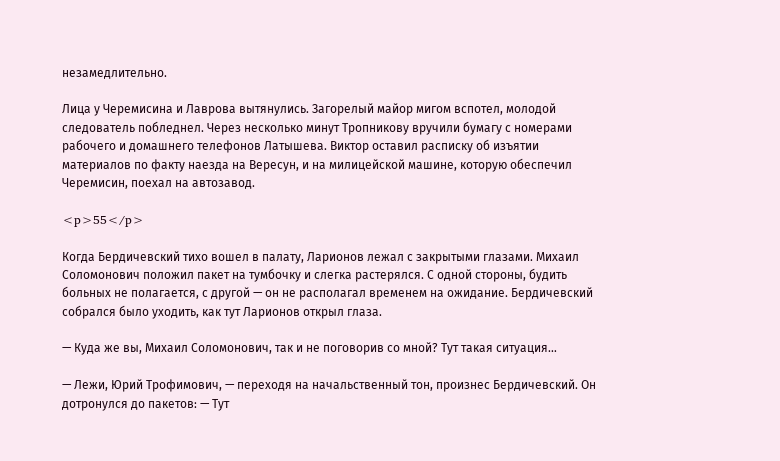незамедлительно.

Лица у Черемисина и Лаврова вытянулись. Загорелый майор мигом вспотел, молодой следователь побледнел. Через несколько минут Тропникову вручили бумагу с номерами рабочего и домашнего телефонов Латышева. Виктор оставил расписку об изъятии материалов по факту наезда на Вересун, и на милицейской машине, которую обеспечил Черемисин, поехал на автозавод.

<p>55</p>

Когда Бердичевский тихо вошел в палату, Ларионов лежал с закрытыми глазами. Михаил Соломонович положил пакет на тумбочку и слегка растерялся. С одной стороны, будить больных не полагается, с другой — он не располагал временем на ожидание. Бердичевский собрался было уходить, как тут Ларионов открыл глаза.

— Куда же вы, Михаил Соломонович, так и не поговорив со мной? Тут такая ситуация…

— Лежи, Юрий Трофимович, — переходя на начальственный тон, произнес Бердичевский. Он дотронулся до пакетов: — Тут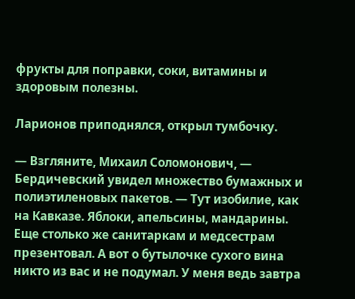фрукты для поправки, соки, витамины и здоровым полезны.

Ларионов приподнялся, открыл тумбочку.

— Взгляните, Михаил Соломонович, — Бердичевский увидел множество бумажных и полиэтиленовых пакетов. — Тут изобилие, как на Кавказе. Яблоки, апельсины, мандарины. Еще столько же санитаркам и медсестрам презентовал. А вот о бутылочке сухого вина никто из вас и не подумал. У меня ведь завтра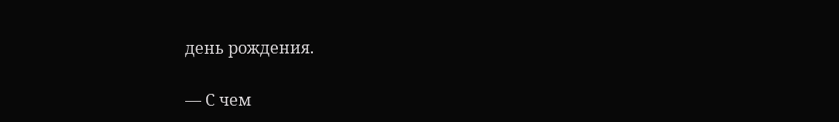день рождения.

— С чем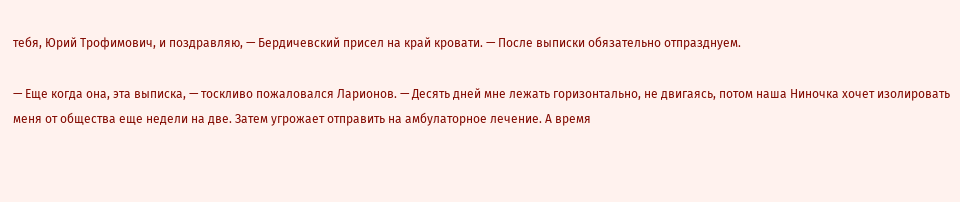тебя, Юрий Трофимович, и поздравляю, — Бердичевский присел на край кровати. — После выписки обязательно отпразднуем.

— Еще когда она, эта выписка, — тоскливо пожаловался Ларионов. — Десять дней мне лежать горизонтально, не двигаясь, потом наша Ниночка хочет изолировать меня от общества еще недели на две. Затем угрожает отправить на амбулаторное лечение. А время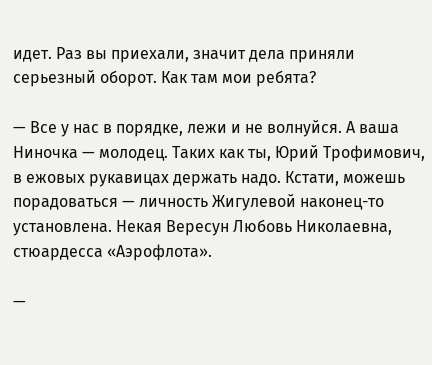идет. Раз вы приехали, значит дела приняли серьезный оборот. Как там мои ребята?

— Все у нас в порядке, лежи и не волнуйся. А ваша Ниночка — молодец. Таких как ты, Юрий Трофимович, в ежовых рукавицах держать надо. Кстати, можешь порадоваться — личность Жигулевой наконец-то установлена. Некая Вересун Любовь Николаевна, стюардесса «Аэрофлота».

—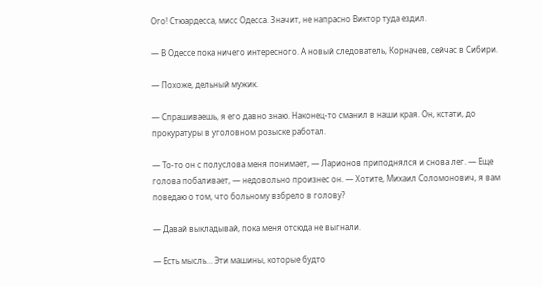Ого! Стюардесса, мисс Одесса. Значит, не напрасно Виктор туда ездил.

— В Одессе пока ничего интересного. А новый следователь, Корначев, сейчас в Сибири.

— Похоже, дельный мужик.

— Спрашиваешь, я его давно знаю. Наконец-то сманил в наши края. Он, кстати, до прокуратуры в уголовном розыске работал.

— То-то он с полуслова меня понимает, — Ларионов приподнялся и снова лег. — Еще голова побаливает, — недовольно произнес он. — Хотите, Михаил Соломонович, я вам поведаю о том, что больному взбрело в голову?

— Давай выкладывай, пока меня отсюда не выгнали.

— Есть мысль… Эти машины, которые будто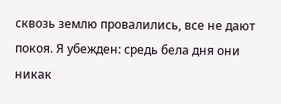сквозь землю провалились, все не дают покоя. Я убежден: средь бела дня они никак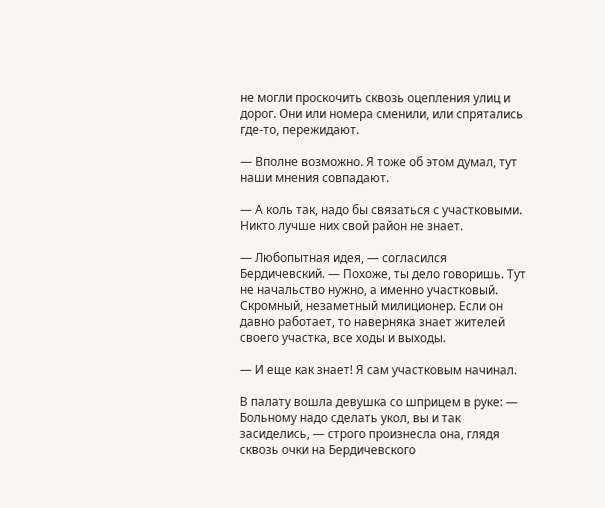не могли проскочить сквозь оцепления улиц и дорог. Они или номера сменили, или спрятались где-то, пережидают.

— Вполне возможно. Я тоже об этом думал, тут наши мнения совпадают.

— А коль так, надо бы связаться с участковыми. Никто лучше них свой район не знает.

— Любопытная идея, — согласился Бердичевский. — Похоже, ты дело говоришь. Тут не начальство нужно, а именно участковый. Скромный, незаметный милиционер. Если он давно работает, то наверняка знает жителей своего участка, все ходы и выходы.

— И еще как знает! Я сам участковым начинал.

В палату вошла девушка со шприцем в руке: — Больному надо сделать укол, вы и так засиделись, — строго произнесла она, глядя сквозь очки на Бердичевского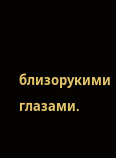близорукими глазами.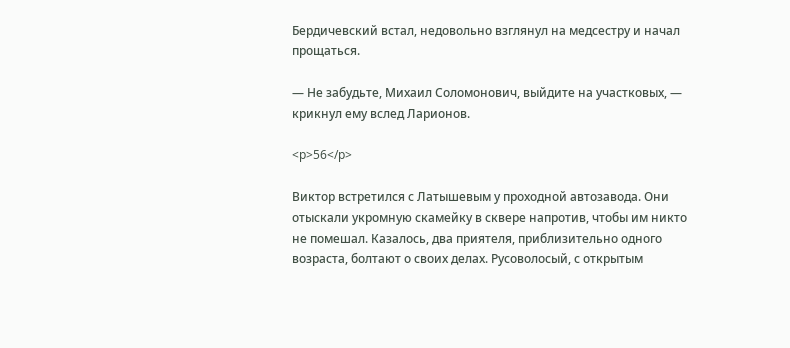Бердичевский встал, недовольно взглянул на медсестру и начал прощаться.

— Не забудьте, Михаил Соломонович, выйдите на участковых, — крикнул ему вслед Ларионов.

<p>56</p>

Виктор встретился с Латышевым у проходной автозавода. Они отыскали укромную скамейку в сквере напротив, чтобы им никто не помешал. Казалось, два приятеля, приблизительно одного возраста, болтают о своих делах. Русоволосый, с открытым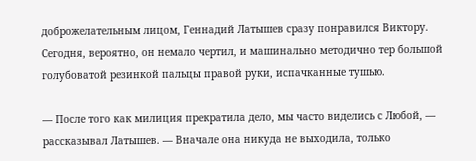доброжелательным лицом, Геннадий Латышев сразу понравился Виктору. Сегодня, вероятно, он немало чертил, и машинально методично тер большой голубоватой резинкой пальцы правой руки, испачканные тушью.

— После того как милиция прекратила дело, мы часто виделись с Любой, — рассказывал Латышев. — Вначале она никуда не выходила, только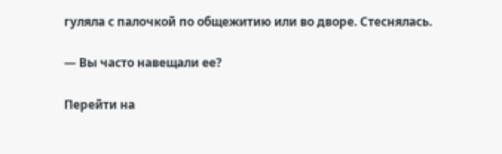гуляла с палочкой по общежитию или во дворе. Стеснялась.

— Вы часто навещали ее?

Перейти на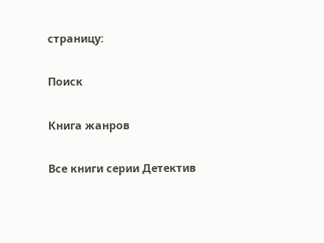страницу:

Поиск

Книга жанров

Все книги серии Детектив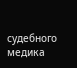судебного медика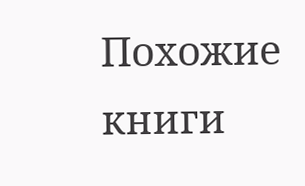Похожие книги